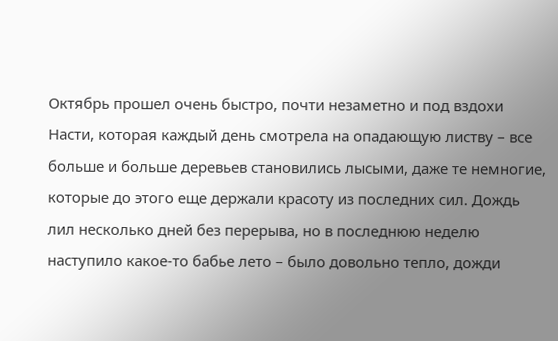Октябрь прошел очень быстро, почти незаметно и под вздохи Насти, которая каждый день смотрела на опадающую листву – все больше и больше деревьев становились лысыми, даже те немногие, которые до этого еще держали красоту из последних сил. Дождь лил несколько дней без перерыва, но в последнюю неделю наступило какое-то бабье лето – было довольно тепло, дожди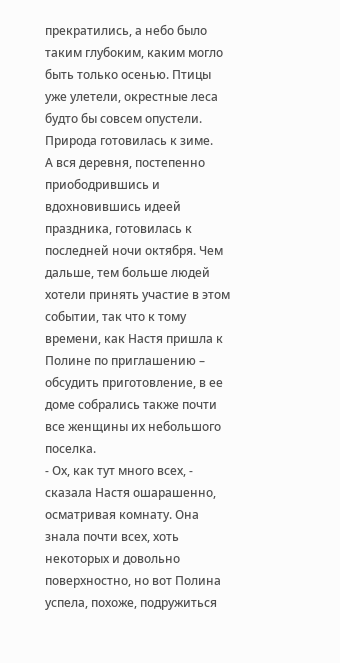прекратились, а небо было таким глубоким, каким могло быть только осенью. Птицы уже улетели, окрестные леса будто бы совсем опустели. Природа готовилась к зиме.
А вся деревня, постепенно приободрившись и вдохновившись идеей праздника, готовилась к последней ночи октября. Чем дальше, тем больше людей хотели принять участие в этом событии, так что к тому времени, как Настя пришла к Полине по приглашению – обсудить приготовление, в ее доме собрались также почти все женщины их небольшого поселка.
- Ох, как тут много всех, - сказала Настя ошарашенно, осматривая комнату. Она знала почти всех, хоть некоторых и довольно поверхностно, но вот Полина успела, похоже, подружиться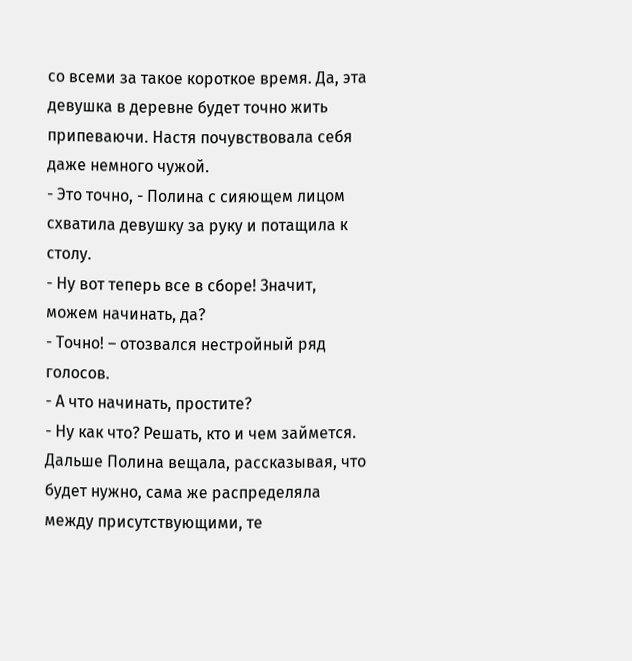со всеми за такое короткое время. Да, эта девушка в деревне будет точно жить припеваючи. Настя почувствовала себя даже немного чужой.
- Это точно, - Полина с сияющем лицом схватила девушку за руку и потащила к столу.
- Ну вот теперь все в сборе! Значит, можем начинать, да?
- Точно! – отозвался нестройный ряд голосов.
- А что начинать, простите?
- Ну как что? Решать, кто и чем займется.
Дальше Полина вещала, рассказывая, что будет нужно, сама же распределяла между присутствующими, те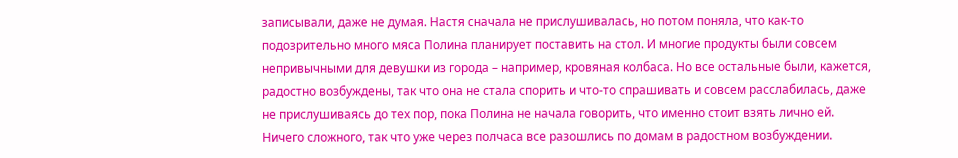записывали, даже не думая. Настя сначала не прислушивалась, но потом поняла, что как-то подозрительно много мяса Полина планирует поставить на стол. И многие продукты были совсем непривычными для девушки из города – например, кровяная колбаса. Но все остальные были, кажется, радостно возбуждены, так что она не стала спорить и что-то спрашивать и совсем расслабилась, даже не прислушиваясь до тех пор, пока Полина не начала говорить, что именно стоит взять лично ей. Ничего сложного, так что уже через полчаса все разошлись по домам в радостном возбуждении.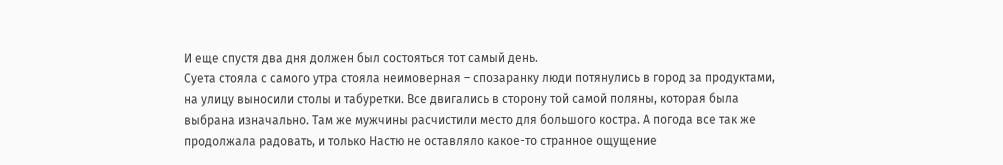И еще спустя два дня должен был состояться тот самый день.
Суета стояла с самого утра стояла неимоверная – спозаранку люди потянулись в город за продуктами, на улицу выносили столы и табуретки. Все двигались в сторону той самой поляны, которая была выбрана изначально. Там же мужчины расчистили место для большого костра. А погода все так же продолжала радовать, и только Настю не оставляло какое-то странное ощущение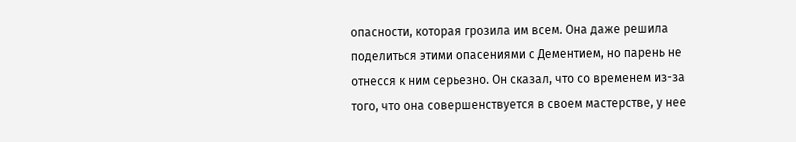опасности, которая грозила им всем. Она даже решила поделиться этими опасениями с Дементием, но парень не отнесся к ним серьезно. Он сказал, что со временем из-за того, что она совершенствуется в своем мастерстве, у нее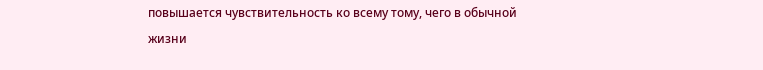повышается чувствительность ко всему тому, чего в обычной жизни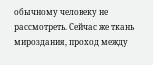обычному человеку не рассмотреть. Сейчас же ткань мироздания, проход между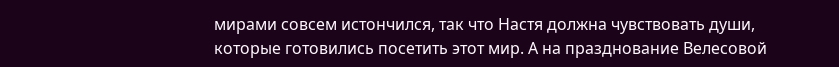мирами совсем истончился, так что Настя должна чувствовать души, которые готовились посетить этот мир. А на празднование Велесовой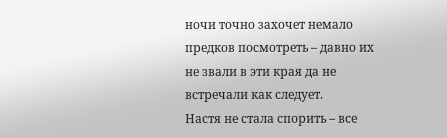ночи точно захочет немало предков посмотреть – давно их не звали в эти края да не встречали как следует.
Настя не стала спорить – все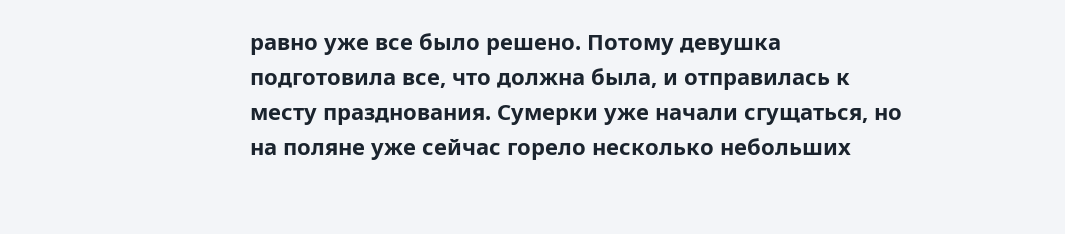равно уже все было решено. Потому девушка подготовила все, что должна была, и отправилась к месту празднования. Сумерки уже начали сгущаться, но на поляне уже сейчас горело несколько небольших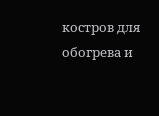костров для обогрева и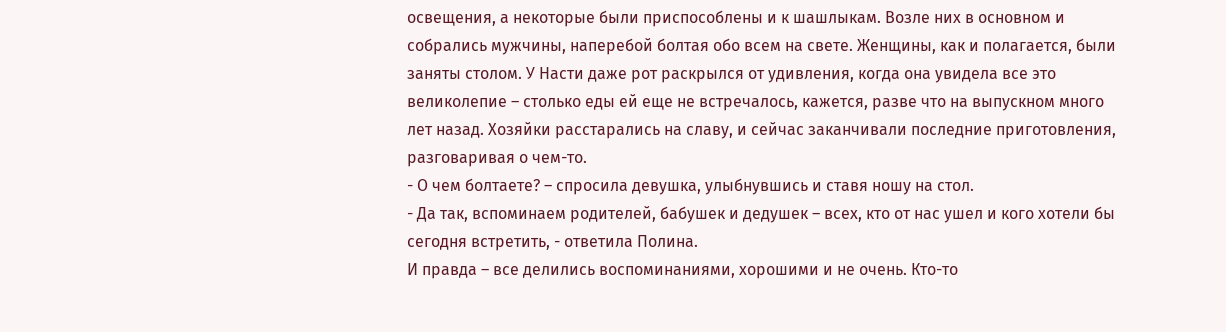освещения, а некоторые были приспособлены и к шашлыкам. Возле них в основном и собрались мужчины, наперебой болтая обо всем на свете. Женщины, как и полагается, были заняты столом. У Насти даже рот раскрылся от удивления, когда она увидела все это великолепие – столько еды ей еще не встречалось, кажется, разве что на выпускном много лет назад. Хозяйки расстарались на славу, и сейчас заканчивали последние приготовления, разговаривая о чем-то.
- О чем болтаете? – спросила девушка, улыбнувшись и ставя ношу на стол.
- Да так, вспоминаем родителей, бабушек и дедушек – всех, кто от нас ушел и кого хотели бы сегодня встретить, - ответила Полина.
И правда – все делились воспоминаниями, хорошими и не очень. Кто-то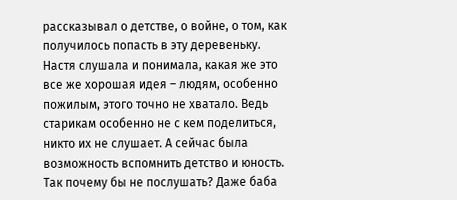рассказывал о детстве, о войне, о том, как получилось попасть в эту деревеньку. Настя слушала и понимала, какая же это все же хорошая идея – людям, особенно пожилым, этого точно не хватало. Ведь старикам особенно не с кем поделиться, никто их не слушает. А сейчас была возможность вспомнить детство и юность. Так почему бы не послушать? Даже баба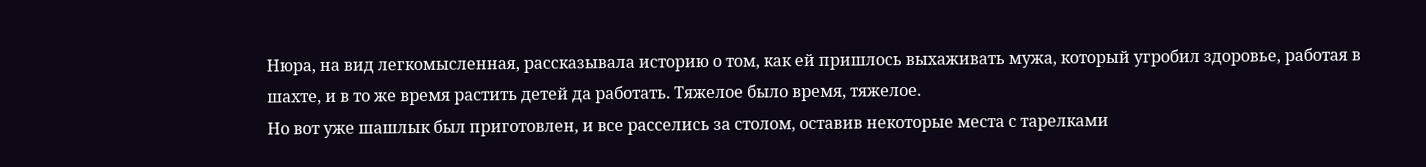Нюра, на вид легкомысленная, рассказывала историю о том, как ей пришлось выхаживать мужа, который угробил здоровье, работая в шахте, и в то же время растить детей да работать. Тяжелое было время, тяжелое.
Но вот уже шашлык был приготовлен, и все расселись за столом, оставив некоторые места с тарелками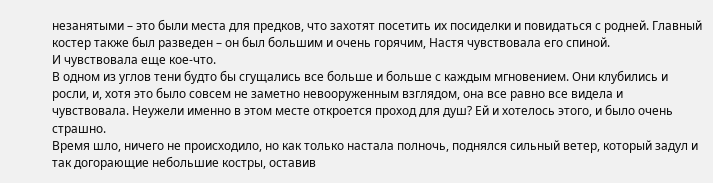незанятыми – это были места для предков, что захотят посетить их посиделки и повидаться с родней. Главный костер также был разведен – он был большим и очень горячим, Настя чувствовала его спиной.
И чувствовала еще кое-что.
В одном из углов тени будто бы сгущались все больше и больше с каждым мгновением. Они клубились и росли, и, хотя это было совсем не заметно невооруженным взглядом, она все равно все видела и чувствовала. Неужели именно в этом месте откроется проход для душ? Ей и хотелось этого, и было очень страшно.
Время шло, ничего не происходило, но как только настала полночь, поднялся сильный ветер, который задул и так догорающие небольшие костры, оставив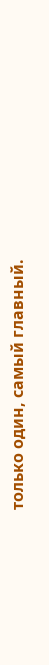только один, самый главный.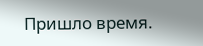Пришло время.